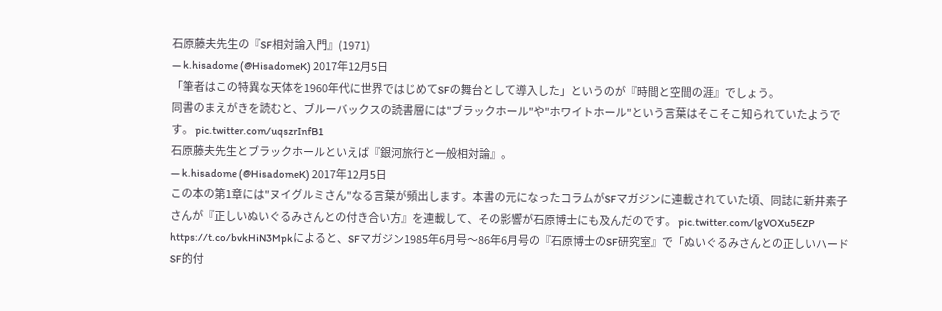石原藤夫先生の『SF相対論入門』(1971)
— k.hisadome (@HisadomeK) 2017年12月5日
「筆者はこの特異な天体を1960年代に世界ではじめてSFの舞台として導入した」というのが『時間と空間の涯』でしょう。
同書のまえがきを読むと、ブルーバックスの読書層には"ブラックホール"や"ホワイトホール"という言葉はそこそこ知られていたようです。 pic.twitter.com/uqszrInfB1
石原藤夫先生とブラックホールといえば『銀河旅行と一般相対論』。
— k.hisadome (@HisadomeK) 2017年12月5日
この本の第1章には"ヌイグルミさん"なる言葉が頻出します。本書の元になったコラムがSFマガジンに連載されていた頃、同誌に新井素子さんが『正しいぬいぐるみさんとの付き合い方』を連載して、その影響が石原博士にも及んだのです。 pic.twitter.com/lgVOXu5EZP
https://t.co/bvkHiN3Mpkによると、SFマガジン1985年6月号〜86年6月号の『石原博士のSF研究室』で「ぬいぐるみさんとの正しいハードSF的付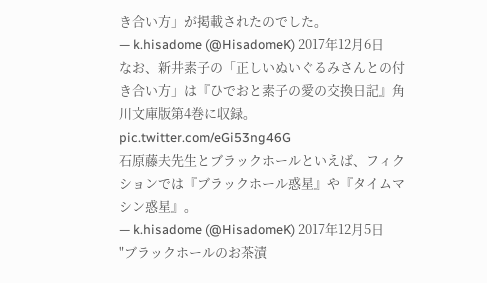き合い方」が掲載されたのでした。
— k.hisadome (@HisadomeK) 2017年12月6日
なお、新井素子の「正しいぬいぐるみさんとの付き合い方」は『ひでおと素子の愛の交換日記』角川文庫版第4巻に収録。 pic.twitter.com/eGi53ng46G
石原藤夫先生とブラックホールといえば、フィクションでは『ブラックホール惑星』や『タイムマシン惑星』。
— k.hisadome (@HisadomeK) 2017年12月5日
"ブラックホールのお茶漬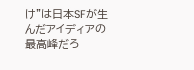け"は日本SFが生んだアイディアの最高峰だろ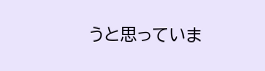うと思っていま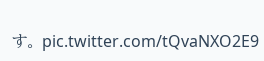す。 pic.twitter.com/tQvaNXO2E9